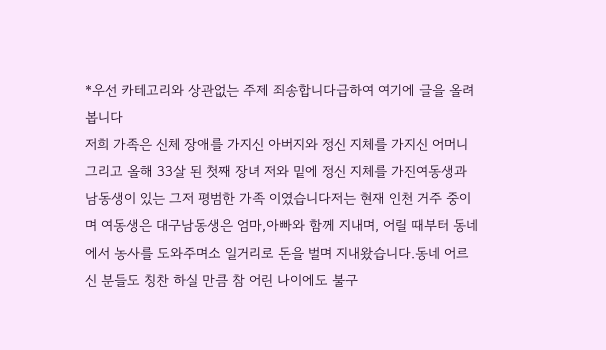*우선 카테고리와 상관없는 주제 죄송합니다급하여 여기에 글을 올려봅니다
저희 가족은 신체 장애를 가지신 아버지와 정신 지체를 가지신 어머니그리고 올해 33살 된 첫째 장녀 저와 밑에 정신 지체를 가진여동생과 남동생이 있는 그저 평범한 가족 이였습니다저는 현재 인천 거주 중이며 여동생은 대구남동생은 엄마,아빠와 함께 지내며, 어릴 때부터 동네에서 농사를 도와주며소 일거리로 돈을 벌며 지내왔습니다.동네 어르신 분들도 칭찬 하실 만큼 참 어린 나이에도 불구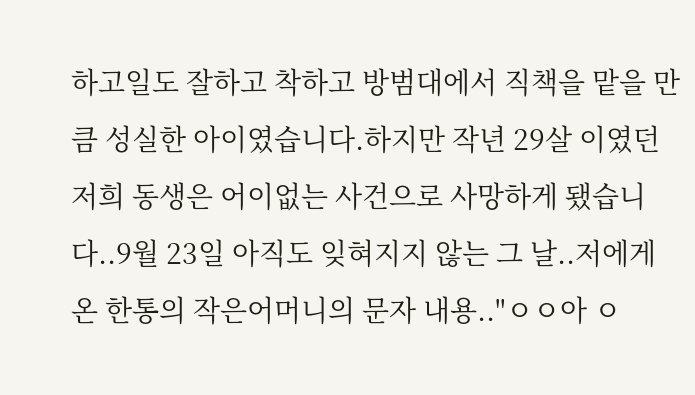하고일도 잘하고 착하고 방범대에서 직책을 맡을 만큼 성실한 아이였습니다.하지만 작년 29살 이였던 저희 동생은 어이없는 사건으로 사망하게 됐습니다..9월 23일 아직도 잊혀지지 않는 그 날..저에게 온 한통의 작은어머니의 문자 내용.."ㅇㅇ아 ㅇ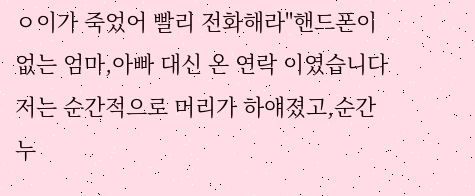ㅇ이가 죽었어 빨리 전화해라"핸드폰이 없는 엄마,아빠 대신 온 연락 이였습니다저는 순간적으로 머리가 하얘졌고,순간 누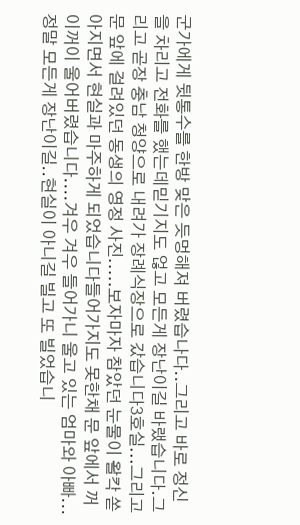군가에게 뒷통수를 한방 맞은 듯멍해져 버렸습나다..그리고 바로 정신을 차리고 전화를 했는데믿기지도 얺고 모든게 장난이길 바랬습니다.그리고 곧장 충남 청양으로 내려가 장례식장으로 갔습니다3호실...그리고 문 앞에 걸려있던 동생의 영정 사진.....보자마자 참았던 눈물이 왈칵 쏟아지면서 현실과 마주하게 되었습니다들어가지도 못한채 문 앞에서 꺼이꺼이 울어버렸습니다....겨우 겨우 들어가니 울고 있는 엄마와 아빠...정말 모든게 장난이길..현실이 아니길 빌고 또 빌었습니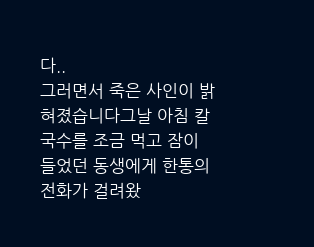다..
그러면서 죽은 사인이 밝혀졌습니다그날 아침 칼국수를 조금 먹고 잠이 들었던 동생에게 한통의 전화가 걸려왔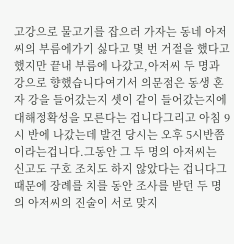고강으로 물고기를 잡으러 가자는 동네 아저씨의 부름에가기 싫다고 몇 번 거절을 했다고 했지만 끝내 부름에 나갔고,아저씨 두 명과 강으로 향했습니다여기서 의문점은 동생 혼자 강을 들어갔는지 셋이 같이 들어갔는지에 대해정확성을 모른다는 겁니다그리고 아침 9시 반에 나갔는데 발견 당시는 오후 5시반쯤이라는겁니다.그동안 그 두 명의 아저씨는 신고도 구호 조치도 하지 않았다는 겁니다그 때문에 장례를 치를 동안 조사를 받던 두 명의 아저씨의 진술이 서로 맞지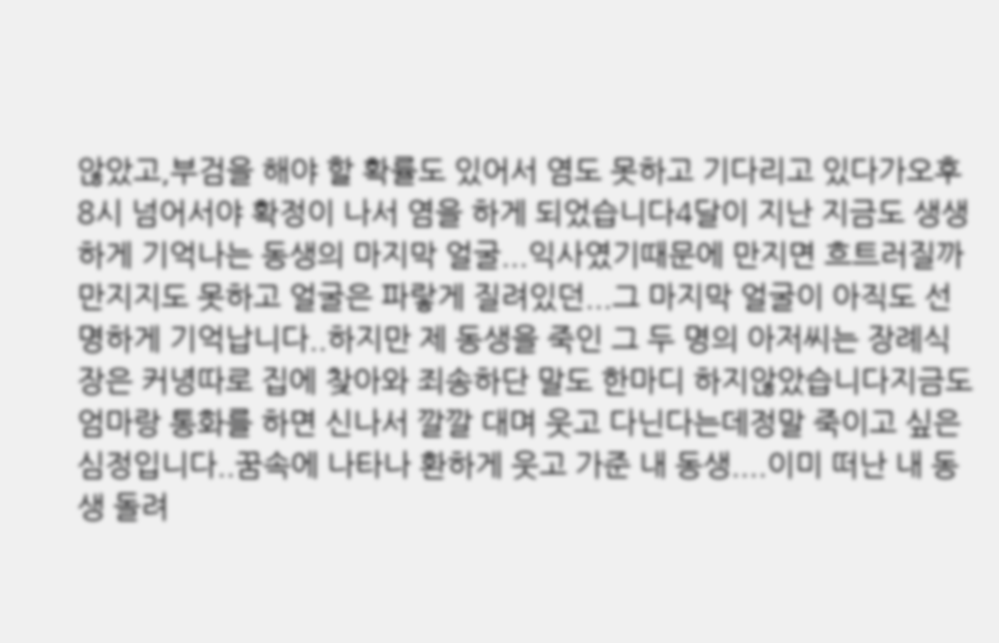않았고,부검을 해야 할 확률도 있어서 염도 못하고 기다리고 있다가오후 8시 넘어서야 확정이 나서 염을 하게 되었습니다4달이 지난 지금도 생생하게 기억나는 동생의 마지막 얼굴...익사였기때문에 만지면 흐트러질까 만지지도 못하고 얼굴은 파랗게 질려있던...그 마지막 얼굴이 아직도 선명하게 기억납니다..하지만 제 동생을 죽인 그 두 명의 아저씨는 장례식장은 커녕따로 집에 찾아와 죄송하단 말도 한마디 하지않았습니다지금도 엄마랑 통화를 하면 신나서 깔깔 대며 웃고 다닌다는데정말 죽이고 싶은 심정입니다..꿈속에 나타나 환하게 웃고 가준 내 동생....이미 떠난 내 동생 돌려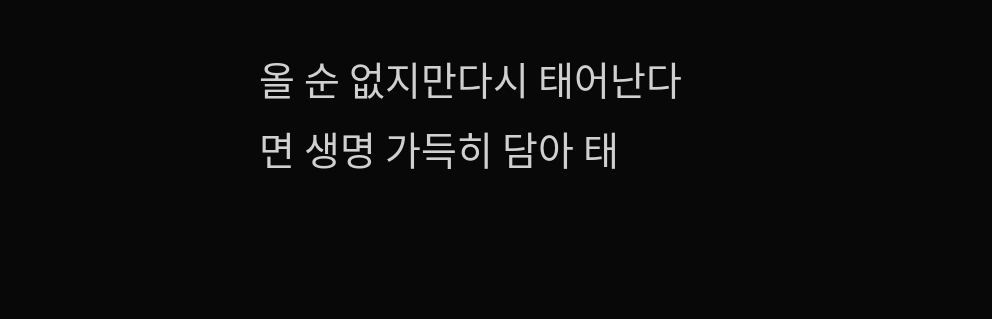올 순 없지만다시 태어난다면 생명 가득히 담아 태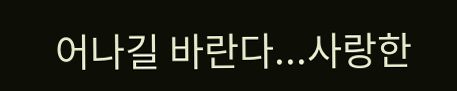어나길 바란다...사랑한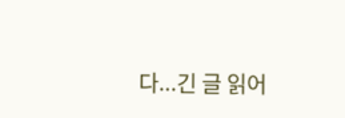다...긴 글 읽어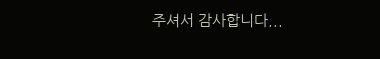주셔서 감사합니다...